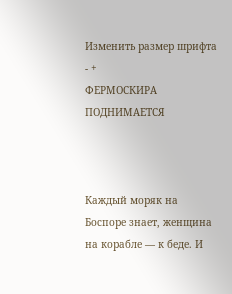Изменить размер шрифта - +
ФЕРМОСКИРА ПОДНИМАЕТСЯ



Каждый моряк на Боспоре знает, женщина на корабле — к беде. И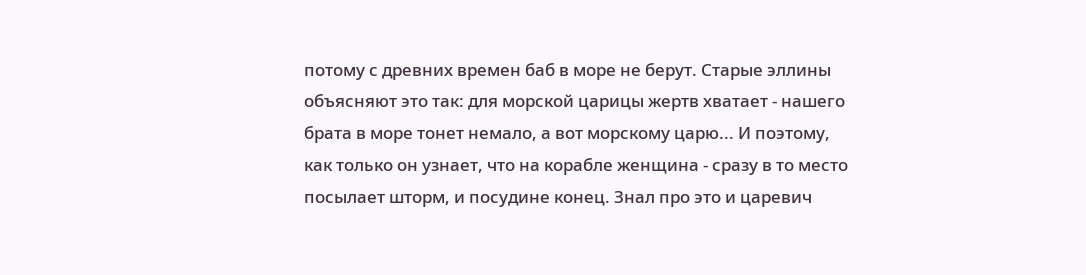потому с древних времен баб в море не берут. Старые эллины объясняют это так: для морской царицы жертв хватает - нашего брата в море тонет немало, а вот морскому царю... И поэтому, как только он узнает, что на корабле женщина - сразу в то место посылает шторм, и посудине конец. Знал про это и царевич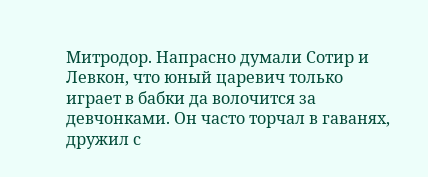Митродор. Напрасно думали Сотир и Левкон, что юный царевич только играет в бабки да волочится за девчонками. Он часто торчал в гаванях, дружил с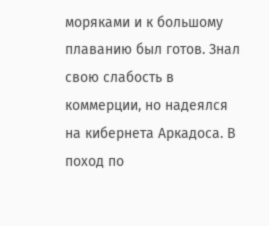моряками и к большому плаванию был готов. Знал свою слабость в коммерции, но надеялся на кибернета Аркадоса. В поход по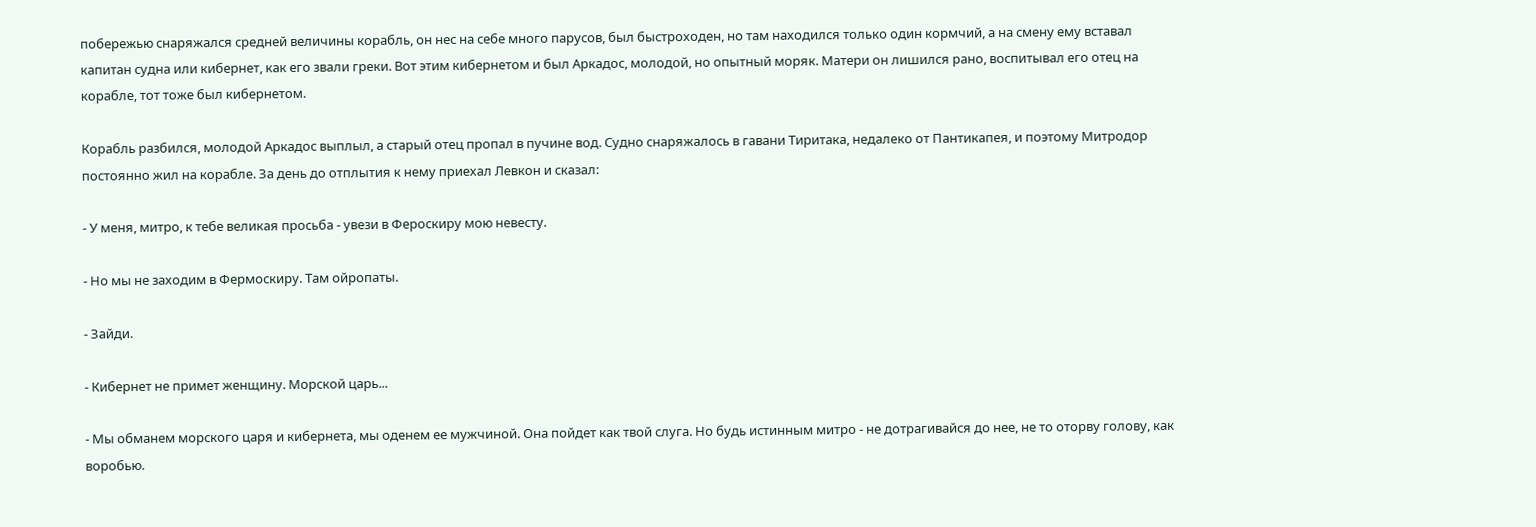побережью снаряжался средней величины корабль, он нес на себе много парусов, был быстроходен, но там находился только один кормчий, а на смену ему вставал капитан судна или кибернет, как его звали греки. Вот этим кибернетом и был Аркадос, молодой, но опытный моряк. Матери он лишился рано, воспитывал его отец на корабле, тот тоже был кибернетом.

Корабль разбился, молодой Аркадос выплыл, а старый отец пропал в пучине вод. Судно снаряжалось в гавани Тиритака, недалеко от Пантикапея, и поэтому Митродор постоянно жил на корабле. За день до отплытия к нему приехал Левкон и сказал:

- У меня, митро, к тебе великая просьба - увези в Фероскиру мою невесту.

- Но мы не заходим в Фермоскиру. Там ойропаты.

- Зайди.

- Кибернет не примет женщину. Морской царь...

- Мы обманем морского царя и кибернета, мы оденем ее мужчиной. Она пойдет как твой слуга. Но будь истинным митро - не дотрагивайся до нее, не то оторву голову, как воробью.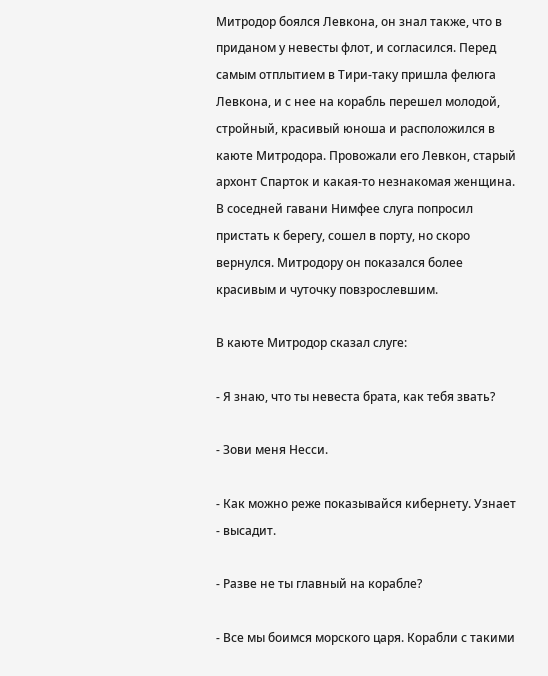Митродор боялся Левкона, он знал также, что в приданом у невесты флот, и согласился. Перед самым отплытием в Тири-таку пришла фелюга Левкона, и с нее на корабль перешел молодой, стройный, красивый юноша и расположился в каюте Митродора. Провожали его Левкон, старый архонт Спарток и какая-то незнакомая женщина. В соседней гавани Нимфее слуга попросил пристать к берегу, сошел в порту, но скоро вернулся. Митродору он показался более красивым и чуточку повзрослевшим.

В каюте Митродор сказал слуге:

- Я знаю, что ты невеста брата, как тебя звать?

- Зови меня Несси.

- Как можно реже показывайся кибернету. Узнает - высадит.

- Разве не ты главный на корабле?

- Все мы боимся морского царя. Корабли с такими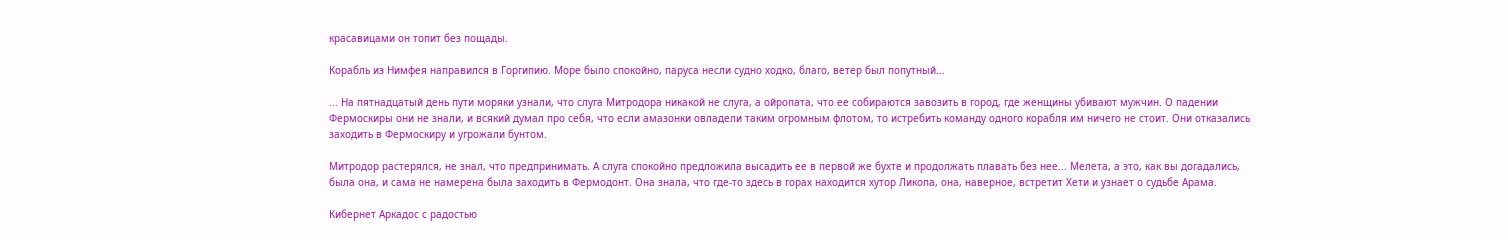красавицами он топит без пощады.

Корабль из Нимфея направился в Горгипию. Море было спокойно, паруса несли судно ходко, благо, ветер был попутный...

... На пятнадцатый день пути моряки узнали, что слуга Митродора никакой не слуга, а ойропата, что ее собираются завозить в город, где женщины убивают мужчин. О падении Фермоскиры они не знали, и всякий думал про себя, что если амазонки овладели таким огромным флотом, то истребить команду одного корабля им ничего не стоит. Они отказались заходить в Фермоскиру и угрожали бунтом.

Митродор растерялся, не знал, что предпринимать. А слуга спокойно предложила высадить ее в первой же бухте и продолжать плавать без нее... Мелета, а это, как вы догадались, была она, и сама не намерена была заходить в Фермодонт. Она знала, что где-то здесь в горах находится хутор Ликопа, она, наверное, встретит Хети и узнает о судьбе Арама.

Кибернет Аркадос с радостью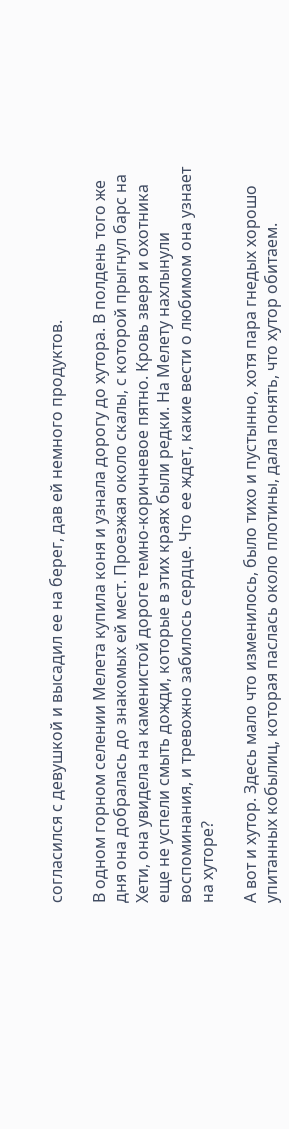согласился с девушкой и высадил ее на берег, дав ей немного продуктов.

В одном горном селении Мелета купила коня и узнала дорогу до хутора. В полдень того же дня она добралась до знакомых ей мест. Проезжая около скалы, с которой прыгнул барс на Хети, она увидела на каменистой дороге темно-коричневое пятно. Кровь зверя и охотника еще не успели смыть дожди, которые в этих краях были редки. На Мелету нахлынули воспоминания, и тревожно забилось сердце. Что ее ждет, какие вести о любимом она узнает на хуторе?

А вот и хутор. Здесь мало что изменилось, было тихо и пустынно, хотя пара гнедых хорошо упитанных кобылиц, которая паслась около плотины, дала понять, что хутор обитаем.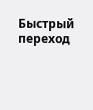Быстрый переход